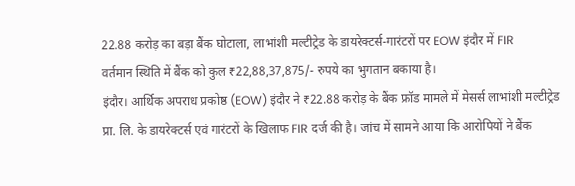22.88 करोड़ का बड़ा बैंक घोटाला, लाभांशी मल्टीट्रेड के डायरेक्टर्स-गारंटरों पर EOW इंदौर में FIR
वर्तमान स्थिति में बैंक को कुल ₹22,88,37,875/- रुपये का भुगतान बकाया है।
इंदौर। आर्थिक अपराध प्रकोष्ठ (EOW) इंदौर ने ₹22.88 करोड़ के बैंक फ्रॉड मामले में मेसर्स लाभांशी मल्टीट्रेड प्रा. लि. के डायरेक्टर्स एवं गारंटरों के खिलाफ FIR दर्ज की है। जांच में सामने आया कि आरोपियों ने बैंक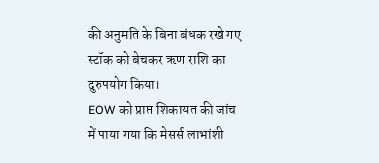की अनुमति के बिना बंधक रखे गए स्टॉक को बेचकर ऋण राशि का दुरुपयोग किया।
EOW को प्राप्त शिकायत की जांच में पाया गया कि मेसर्स लाभांशी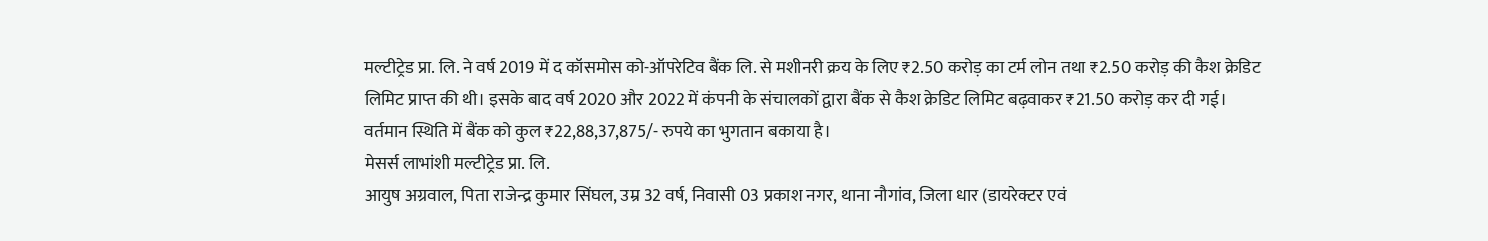मल्टीट्रेड प्रा. लि. ने वर्ष 2019 में द कॉसमोस को-ऑपरेटिव बैंक लि. से मशीनरी क्रय के लिए ₹2.50 करोड़ का टर्म लोन तथा ₹2.50 करोड़ की कैश क्रेडिट लिमिट प्राप्त की थी। इसके बाद वर्ष 2020 और 2022 में कंपनी के संचालकों द्वारा बैंक से कैश क्रेडिट लिमिट बढ़वाकर ₹21.50 करोड़ कर दी गई।
वर्तमान स्थिति में बैंक को कुल ₹22,88,37,875/- रुपये का भुगतान बकाया है।
मेसर्स लाभांशी मल्टीट्रेड प्रा. लि.
आयुष अग्रवाल, पिता राजेन्द्र कुमार सिंघल, उम्र 32 वर्ष, निवासी 03 प्रकाश नगर, थाना नौगांव, जिला धार (डायरेक्टर एवं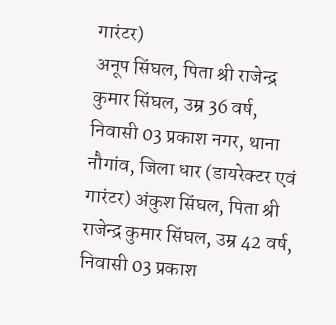गारंटर)
अनूप सिंघल, पिता श्री राजेन्द्र कुमार सिंघल, उम्र 36 वर्ष, निवासी 03 प्रकाश नगर, थाना नौगांव, जिला धार (डायरेक्टर एवं गारंटर) अंकुश सिंघल, पिता श्री राजेन्द्र कुमार सिंघल, उम्र 42 वर्ष, निवासी 03 प्रकाश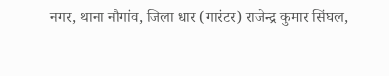नगर, थाना नौगांव, जिला धार (गारंटर) राजेन्द्र कुमार सिंघल,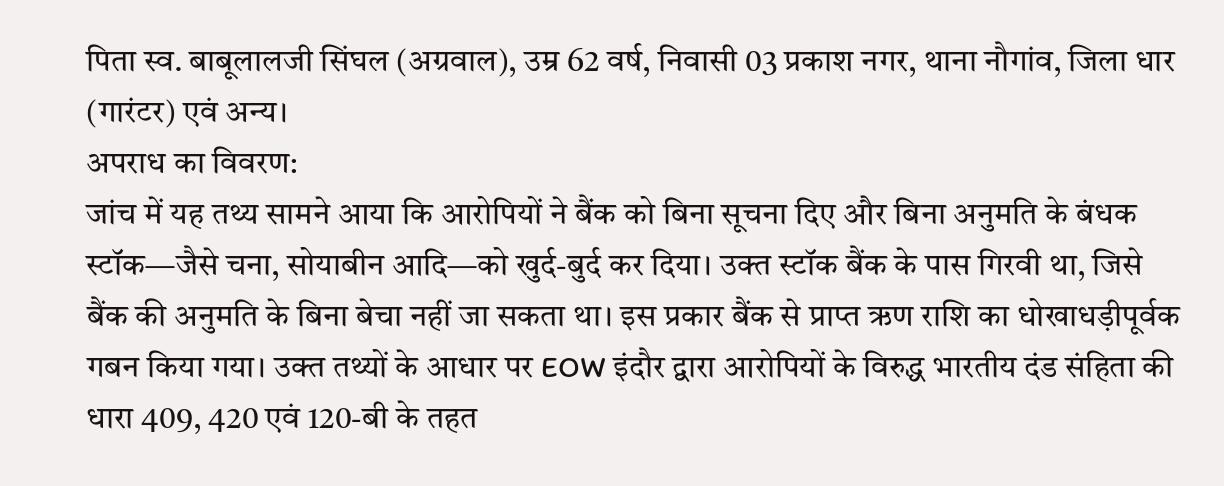पिता स्व. बाबूलालजी सिंघल (अग्रवाल), उम्र 62 वर्ष, निवासी 03 प्रकाश नगर, थाना नौगांव, जिला धार (गारंटर) एवं अन्य।
अपराध का विवरण:
जांच में यह तथ्य सामने आया कि आरोपियों ने बैंक को बिना सूचना दिए और बिना अनुमति के बंधक स्टॉक—जैसे चना, सोयाबीन आदि—को खुर्द-बुर्द कर दिया। उक्त स्टॉक बैंक के पास गिरवी था, जिसे बैंक की अनुमति के बिना बेचा नहीं जा सकता था। इस प्रकार बैंक से प्राप्त ऋण राशि का धोखाधड़ीपूर्वक गबन किया गया। उक्त तथ्यों के आधार पर EOW इंदौर द्वारा आरोपियों के विरुद्ध भारतीय दंड संहिता की धारा 409, 420 एवं 120-बी के तहत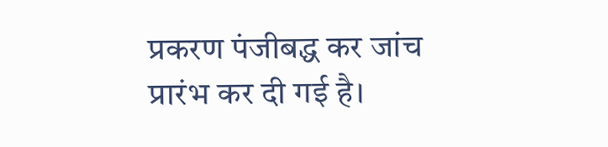प्रकरण पंजीबद्ध कर जांच प्रारंभ कर दी गई है।